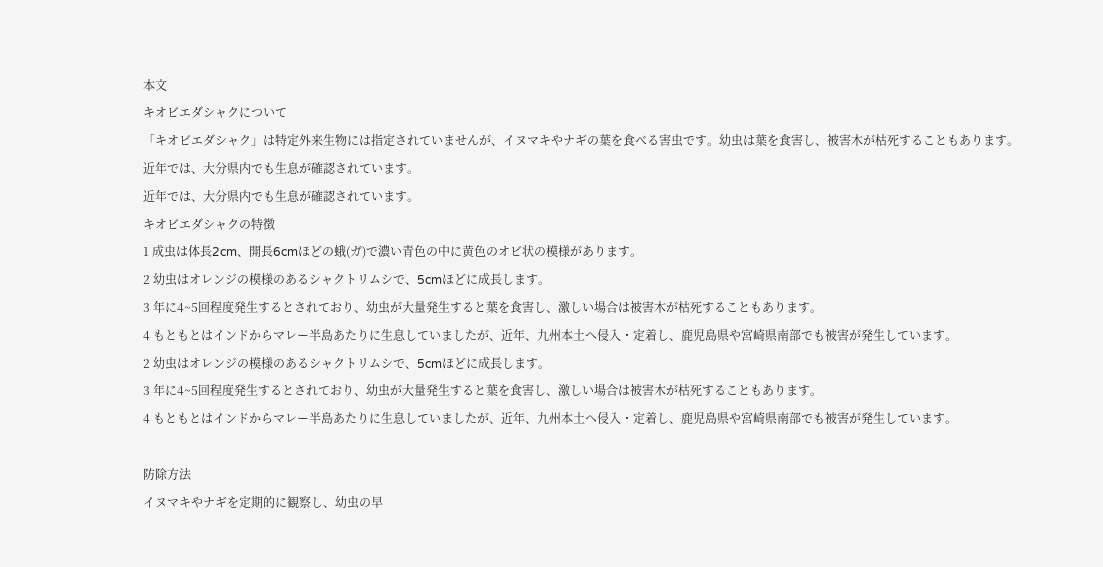本文
キオビエダシャクについて
「キオビエダシャク」は特定外来生物には指定されていませんが、イヌマキやナギの葉を食べる害虫です。幼虫は葉を食害し、被害木が枯死することもあります。
近年では、大分県内でも生息が確認されています。
近年では、大分県内でも生息が確認されています。
キオビエダシャクの特徴
1 成虫は体長2cm、開長6cmほどの蛾(ガ)で濃い青色の中に黄色のオビ状の模様があります。
2 幼虫はオレンジの模様のあるシャクトリムシで、5cmほどに成長します。
3 年に4~5回程度発生するとされており、幼虫が大量発生すると葉を食害し、激しい場合は被害木が枯死することもあります。
4 もともとはインドからマレー半島あたりに生息していましたが、近年、九州本土へ侵入・定着し、鹿児島県や宮崎県南部でも被害が発生しています。
2 幼虫はオレンジの模様のあるシャクトリムシで、5cmほどに成長します。
3 年に4~5回程度発生するとされており、幼虫が大量発生すると葉を食害し、激しい場合は被害木が枯死することもあります。
4 もともとはインドからマレー半島あたりに生息していましたが、近年、九州本土へ侵入・定着し、鹿児島県や宮崎県南部でも被害が発生しています。

防除方法
イヌマキやナギを定期的に観察し、幼虫の早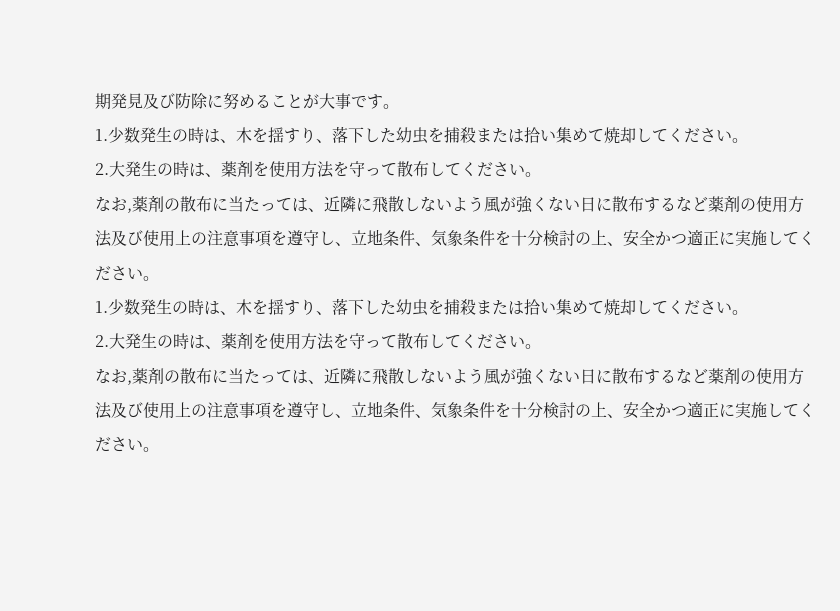期発見及び防除に努めることが大事です。
1.少数発生の時は、木を揺すり、落下した幼虫を捕殺または拾い集めて焼却してください。
2.大発生の時は、薬剤を使用方法を守って散布してください。
なお,薬剤の散布に当たっては、近隣に飛散しないよう風が強くない日に散布するなど薬剤の使用方法及び使用上の注意事項を遵守し、立地条件、気象条件を十分検討の上、安全かつ適正に実施してください。
1.少数発生の時は、木を揺すり、落下した幼虫を捕殺または拾い集めて焼却してください。
2.大発生の時は、薬剤を使用方法を守って散布してください。
なお,薬剤の散布に当たっては、近隣に飛散しないよう風が強くない日に散布するなど薬剤の使用方法及び使用上の注意事項を遵守し、立地条件、気象条件を十分検討の上、安全かつ適正に実施してください。